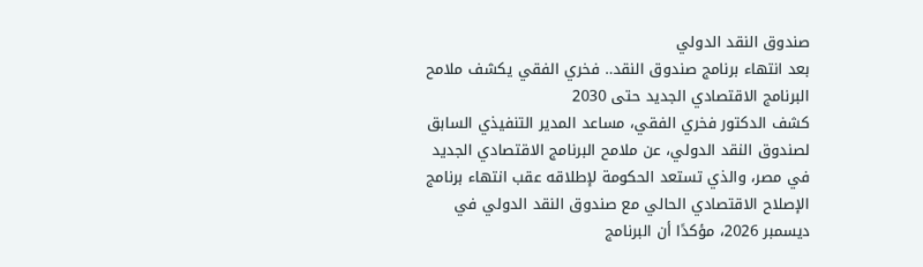صندوق النقد الدولي
بعد انتهاء برنامج صندوق النقد.. فخري الفقي يكشف ملامح البرنامج الاقتصادي الجديد حتى 2030
كشف الدكتور فخري الفقي، مساعد المدير التنفيذي السابق لصندوق النقد الدولي، عن ملامح البرنامج الاقتصادي الجديد في مصر، والذي تستعد الحكومة لإطلاقه عقب انتهاء برنامج الإصلاح الاقتصادي الحالي مع صندوق النقد الدولي في ديسمبر 2026، مؤكدًا أن البرنامج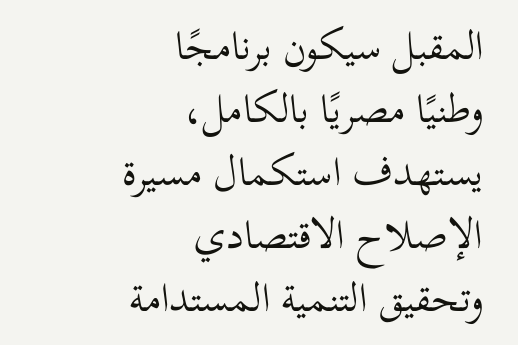المقبل سيكون برنامجًا وطنيًا مصريًا بالكامل، يستهدف استكمال مسيرة الإصلاح الاقتصادي وتحقيق التنمية المستدامة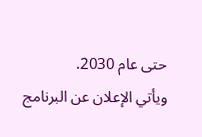حتى عام 2030.
ويأتي الإعلان عن البرنامج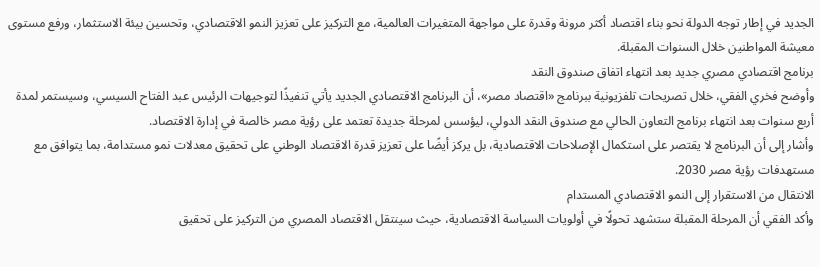الجديد في إطار توجه الدولة نحو بناء اقتصاد أكثر مرونة وقدرة على مواجهة المتغيرات العالمية، مع التركيز على تعزيز النمو الاقتصادي، وتحسين بيئة الاستثمار، ورفع مستوى معيشة المواطنين خلال السنوات المقبلة.
برنامج اقتصادي مصري جديد بعد انتهاء اتفاق صندوق النقد
وأوضح فخري الفقي، خلال تصريحات تلفزيونية ببرنامج «اقتصاد مصر»، أن البرنامج الاقتصادي الجديد يأتي تنفيذًا لتوجيهات الرئيس عبد الفتاح السيسي، وسيستمر لمدة أربع سنوات بعد انتهاء برنامج التعاون الحالي مع صندوق النقد الدولي، ليؤسس لمرحلة جديدة تعتمد على رؤية مصر خالصة في إدارة الاقتصاد.
وأشار إلى أن البرنامج لا يقتصر على استكمال الإصلاحات الاقتصادية، بل يركز أيضًا على تعزيز قدرة الاقتصاد الوطني على تحقيق معدلات نمو مستدامة، بما يتوافق مع مستهدفات رؤية مصر 2030.
الانتقال من الاستقرار إلى النمو الاقتصادي المستدام
وأكد الفقي أن المرحلة المقبلة ستشهد تحولًا في أولويات السياسة الاقتصادية، حيث سينتقل الاقتصاد المصري من التركيز على تحقيق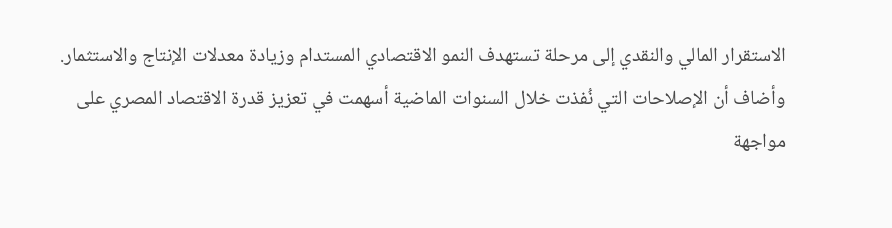الاستقرار المالي والنقدي إلى مرحلة تستهدف النمو الاقتصادي المستدام وزيادة معدلات الإنتاج والاستثمار.
وأضاف أن الإصلاحات التي نُفذت خلال السنوات الماضية أسهمت في تعزيز قدرة الاقتصاد المصري على مواجهة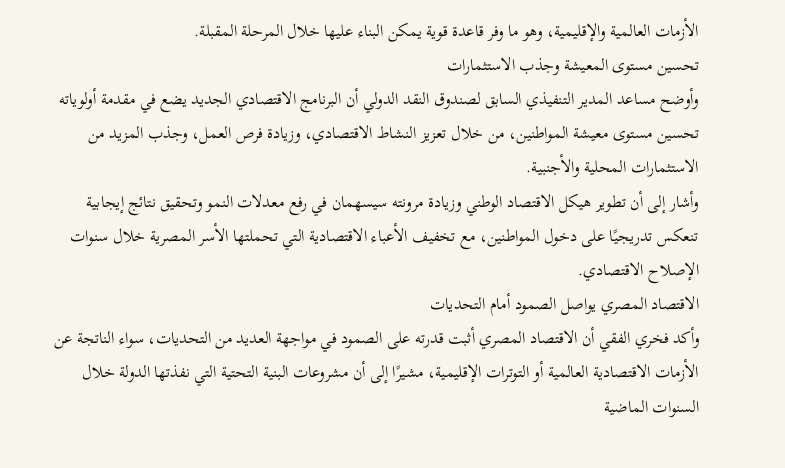الأزمات العالمية والإقليمية، وهو ما وفر قاعدة قوية يمكن البناء عليها خلال المرحلة المقبلة.
تحسين مستوى المعيشة وجذب الاستثمارات
وأوضح مساعد المدير التنفيذي السابق لصندوق النقد الدولي أن البرنامج الاقتصادي الجديد يضع في مقدمة أولوياته تحسين مستوى معيشة المواطنين، من خلال تعزيز النشاط الاقتصادي، وزيادة فرص العمل، وجذب المزيد من الاستثمارات المحلية والأجنبية.
وأشار إلى أن تطوير هيكل الاقتصاد الوطني وزيادة مرونته سيسهمان في رفع معدلات النمو وتحقيق نتائج إيجابية تنعكس تدريجيًا على دخول المواطنين، مع تخفيف الأعباء الاقتصادية التي تحملتها الأسر المصرية خلال سنوات الإصلاح الاقتصادي.
الاقتصاد المصري يواصل الصمود أمام التحديات
وأكد فخري الفقي أن الاقتصاد المصري أثبت قدرته على الصمود في مواجهة العديد من التحديات، سواء الناتجة عن الأزمات الاقتصادية العالمية أو التوترات الإقليمية، مشيرًا إلى أن مشروعات البنية التحتية التي نفذتها الدولة خلال السنوات الماضية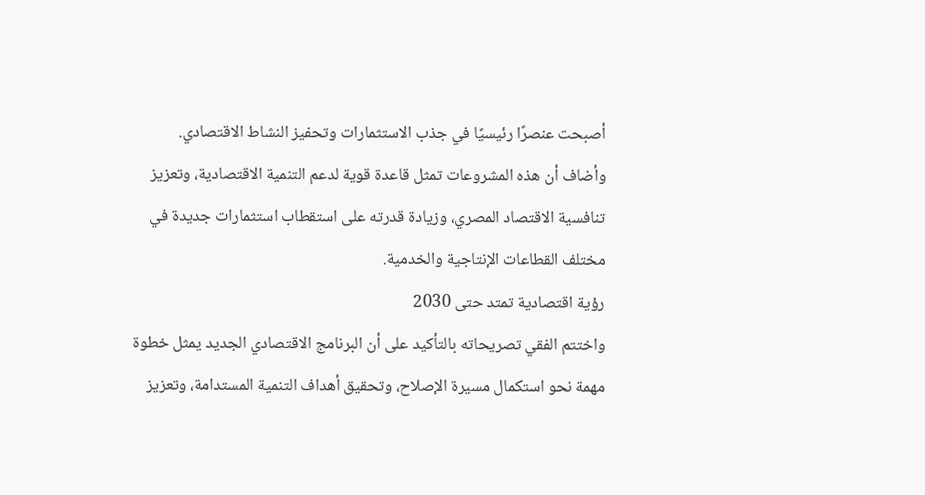أصبحت عنصرًا رئيسيًا في جذب الاستثمارات وتحفيز النشاط الاقتصادي.
وأضاف أن هذه المشروعات تمثل قاعدة قوية لدعم التنمية الاقتصادية، وتعزيز تنافسية الاقتصاد المصري، وزيادة قدرته على استقطاب استثمارات جديدة في مختلف القطاعات الإنتاجية والخدمية.
رؤية اقتصادية تمتد حتى 2030
واختتم الفقي تصريحاته بالتأكيد على أن البرنامج الاقتصادي الجديد يمثل خطوة مهمة نحو استكمال مسيرة الإصلاح، وتحقيق أهداف التنمية المستدامة، وتعزيز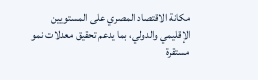مكانة الاقتصاد المصري على المستويين الإقليمي والدولي، بما يدعم تحقيق معدلات نمو مستقرة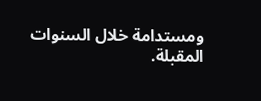ومستدامة خلال السنوات المقبلة.